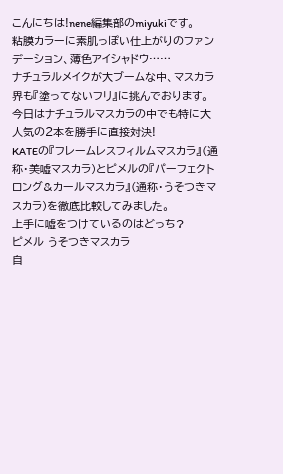こんにちは!nene編集部のmiyukiです。
粘膜カラーに素肌っぽい仕上がりのファンデーション、薄色アイシャドウ……
ナチュラルメイクが大ブームな中、マスカラ界も『塗ってないフリ』に挑んでおります。
今日はナチュラルマスカラの中でも特に大人気の2本を勝手に直接対決!
KATEの『フレームレスフィルムマスカラ』(通称・美嘘マスカラ)とピメルの『パーフェクトロング&カールマスカラ』(通称・うそつきマスカラ)を徹底比較してみました。
上手に嘘をつけているのはどっち?
ピメル うそつきマスカラ
自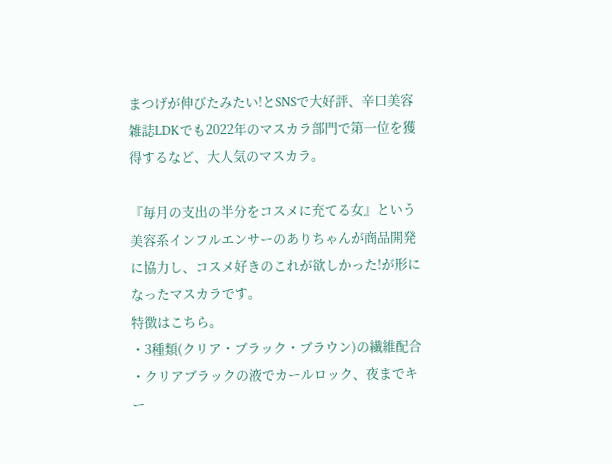まつげが伸びたみたい!とSNSで大好評、辛口美容雑誌LDKでも2022年のマスカラ部門で第一位を獲得するなど、大人気のマスカラ。

『毎月の支出の半分をコスメに充てる女』という美容系インフルエンサーのありちゃんが商品開発に協力し、コスメ好きのこれが欲しかった!が形になったマスカラです。
特徴はこちら。
・3種類(クリア・ブラック・ブラウン)の繊維配合 ・クリアブラックの液でカールロック、夜までキー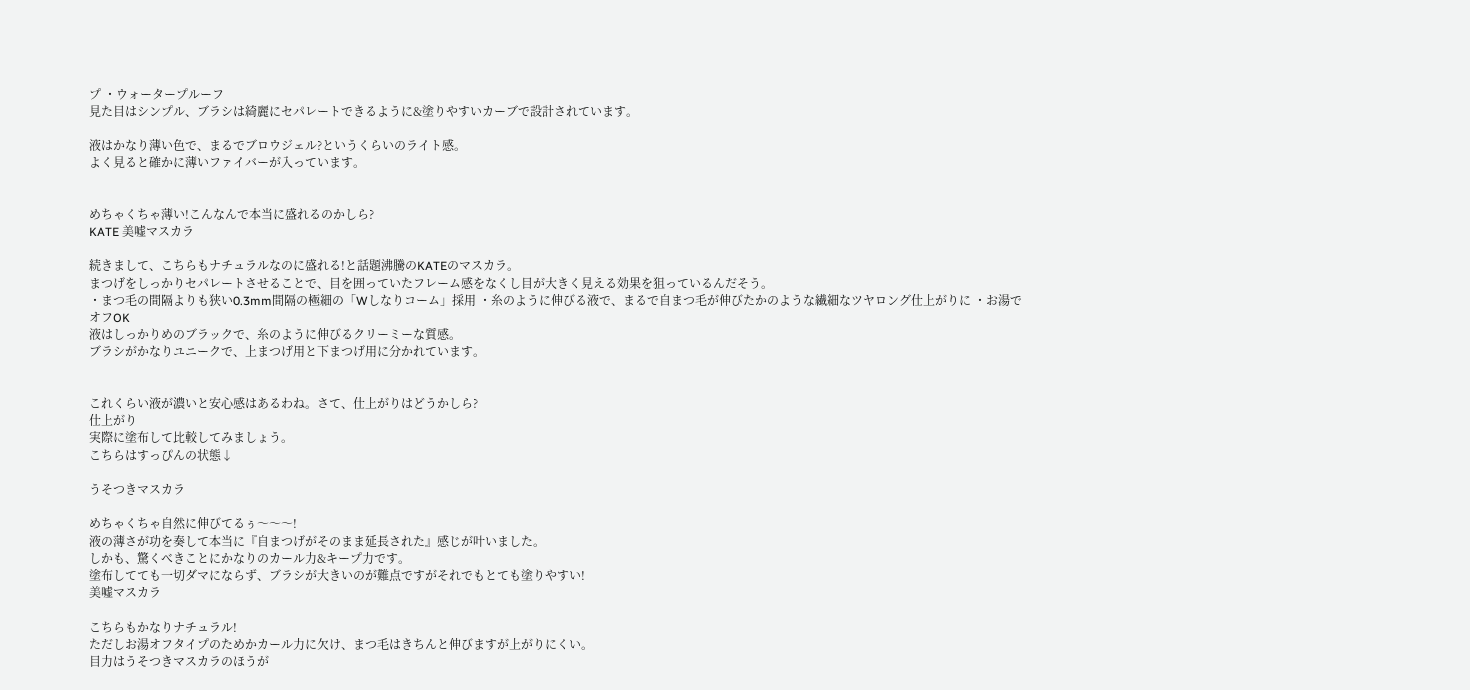プ ・ウォータープルーフ
見た目はシンプル、ブラシは綺麗にセパレートできるように&塗りやすいカーブで設計されています。

液はかなり薄い色で、まるでブロウジェル?というくらいのライト感。
よく見ると確かに薄いファイバーが入っています。


めちゃくちゃ薄い!こんなんで本当に盛れるのかしら?
KATE 美嘘マスカラ

続きまして、こちらもナチュラルなのに盛れる!と話題沸騰のKATEのマスカラ。
まつげをしっかりセパレートさせることで、目を囲っていたフレーム感をなくし目が大きく見える効果を狙っているんだそう。
・まつ毛の間隔よりも狭い0.3mm間隔の極細の「Wしなりコーム」採用 ・糸のように伸びる液で、まるで自まつ毛が伸びたかのような繊細なツヤロング仕上がりに ・お湯でオフOK
液はしっかりめのブラックで、糸のように伸びるクリーミーな質感。
ブラシがかなりユニークで、上まつげ用と下まつげ用に分かれています。


これくらい液が濃いと安心感はあるわね。さて、仕上がりはどうかしら?
仕上がり
実際に塗布して比較してみましょう。
こちらはすっぴんの状態↓

うそつきマスカラ

めちゃくちゃ自然に伸びてるぅ〜〜〜!
液の薄さが功を奏して本当に『自まつげがそのまま延長された』感じが叶いました。
しかも、驚くべきことにかなりのカール力&キープ力です。
塗布してても一切ダマにならず、ブラシが大きいのが難点ですがそれでもとても塗りやすい!
美嘘マスカラ

こちらもかなりナチュラル!
ただしお湯オフタイプのためかカール力に欠け、まつ毛はきちんと伸びますが上がりにくい。
目力はうそつきマスカラのほうが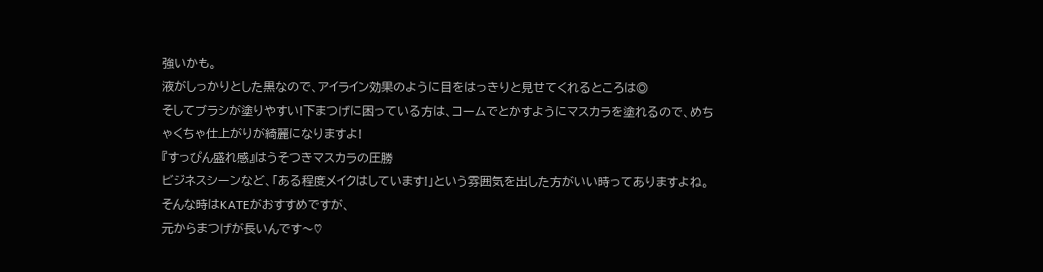強いかも。
液がしっかりとした黒なので、アイライン効果のように目をはっきりと見せてくれるところは◎
そしてブラシが塗りやすい!下まつげに困っている方は、コームでとかすようにマスカラを塗れるので、めちゃくちゃ仕上がりが綺麗になりますよ!
『すっぴん盛れ感』はうそつきマスカラの圧勝
ビジネスシーンなど、「ある程度メイクはしています!」という雰囲気を出した方がいい時ってありますよね。そんな時はKATEがおすすめですが、
元からまつげが長いんです〜♡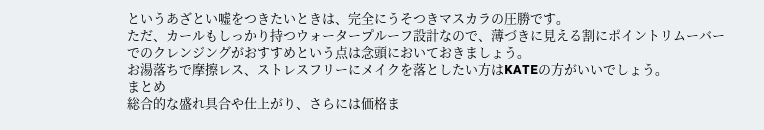というあざとい嘘をつきたいときは、完全にうそつきマスカラの圧勝です。
ただ、カールもしっかり持つウォータープルーフ設計なので、薄づきに見える割にポイントリムーバーでのクレンジングがおすすめという点は念頭においておきましょう。
お湯落ちで摩擦レス、ストレスフリーにメイクを落としたい方はKATEの方がいいでしょう。
まとめ
総合的な盛れ具合や仕上がり、さらには価格ま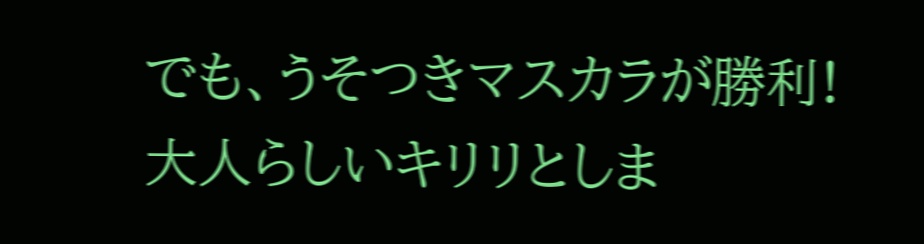でも、うそつきマスカラが勝利!
大人らしいキリリとしま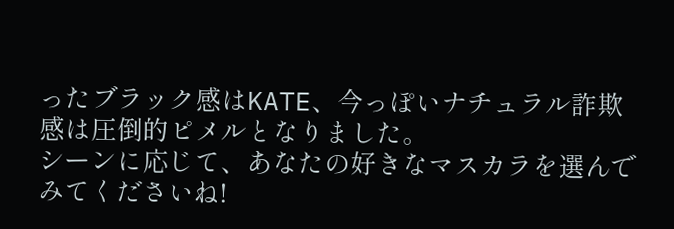ったブラック感はKATE、今っぽいナチュラル詐欺感は圧倒的ピメルとなりました。
シーンに応じて、あなたの好きなマスカラを選んでみてくださいね!